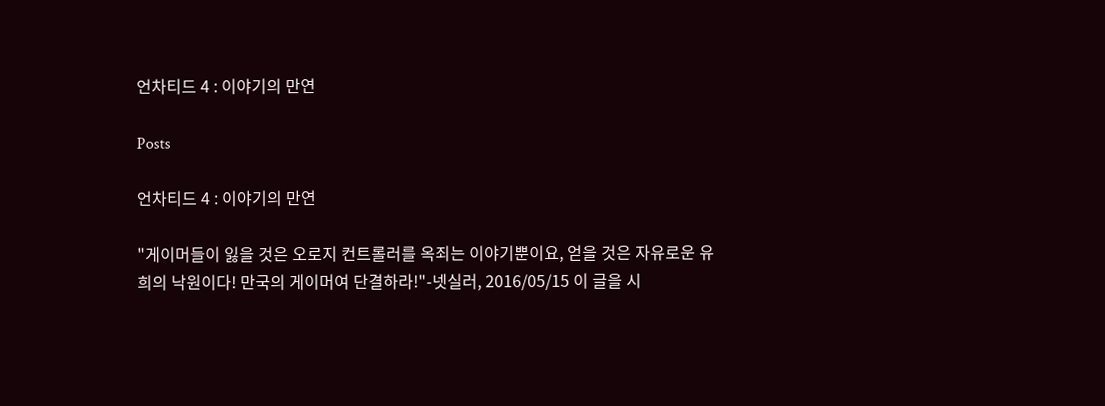언차티드 4 : 이야기의 만연

Posts

언차티드 4 : 이야기의 만연

"게이머들이 잃을 것은 오로지 컨트롤러를 옥죄는 이야기뿐이요, 얻을 것은 자유로운 유희의 낙원이다! 만국의 게이머여 단결하라!"-넷실러, 2016/05/15 이 글을 시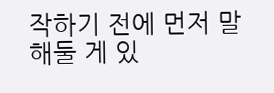작하기 전에 먼저 말해둘 게 있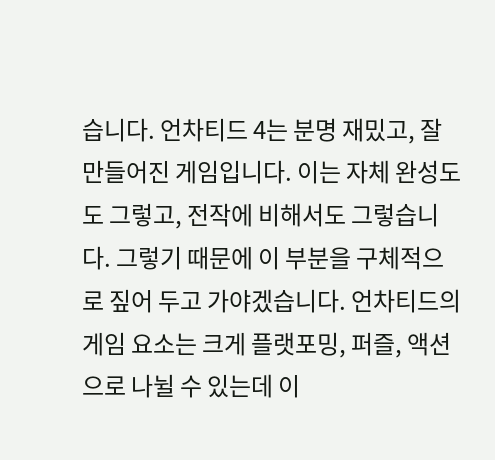습니다. 언차티드 4는 분명 재밌고, 잘 만들어진 게임입니다. 이는 자체 완성도도 그렇고, 전작에 비해서도 그렇습니다. 그렇기 때문에 이 부분을 구체적으로 짚어 두고 가야겠습니다. 언차티드의 게임 요소는 크게 플랫포밍, 퍼즐, 액션으로 나뉠 수 있는데 이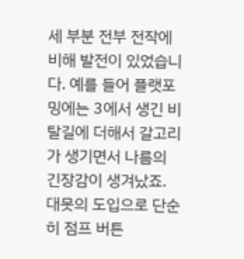세 부분 전부 전작에 비해 발전이 있었습니다. 예를 들어 플랫포밍에는 3에서 생긴 비탈길에 더해서 갈고리가 생기면서 나름의 긴장감이 생겨났죠. 대못의 도입으로 단순히 점프 버튼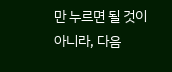만 누르면 될 것이 아니라, 다음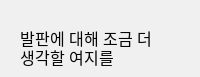발판에 대해 조금 더 생각할 여지를